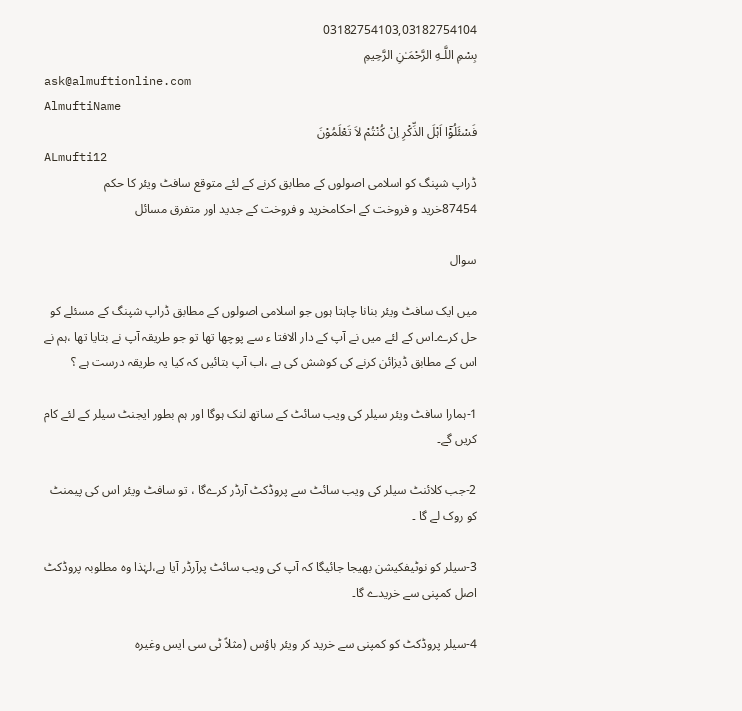03182754103,03182754104
بِسْمِ اللَّـهِ الرَّحْمَـٰنِ الرَّحِيمِ
ask@almuftionline.com
AlmuftiName
فَسْئَلُوْٓا اَہْلَ الذِّکْرِ اِنْ کُنْتُمْ لاَ تَعْلَمُوْنَ
ALmufti12
ڈراپ شپنگ کو اسلامی اصولوں کے مطابق کرنے کے لئے متوقع سافٹ ویئر کا حکم
87454خرید و فروخت کے احکامخرید و فروخت کے جدید اور متفرق مسائل

سوال

میں ایک سافٹ ویئر بنانا چاہتا ہوں جو اسلامی اصولوں کے مطابق ڈراپ شپنگ کے مسئلے کو حل کرے۔اس کے لئے میں نے آپ کے دار الافتا ء سے پوچھا تھا تو جو طریقہ آپ نے بتایا تھا ،ہم نے اس کے مطابق ڈیزائن کرنے کی کوشش کی ہے ،اب آپ بتائیں کہ کیا یہ طریقہ درست ہے ؟

1-ہمارا سافٹ ویئر سیلر کی ویب سائٹ کے ساتھ لنک ہوگا اور ہم بطور ایجنٹ سیلر کے لئے کام کریں گے۔

2-جب کلائنٹ سیلر کی ویب سائٹ سے پروڈکٹ آرڈر کرےگا ، تو سافٹ ویئر اس کی پیمنٹ کو روک لے گا ۔

3-سیلر کو نوٹیفکیشن بھیجا جائیگا کہ آپ کی ویب سائٹ پرآرڈر آیا ہے،لہٰذا وہ مطلوبہ پروڈکٹ   اصل کمپنی سے خریدے گا۔

4-سیلر پروڈکٹ کو کمپنی سے خرید کر ویئر ہاؤس (مثلاً ٹی سی ایس وغیرہ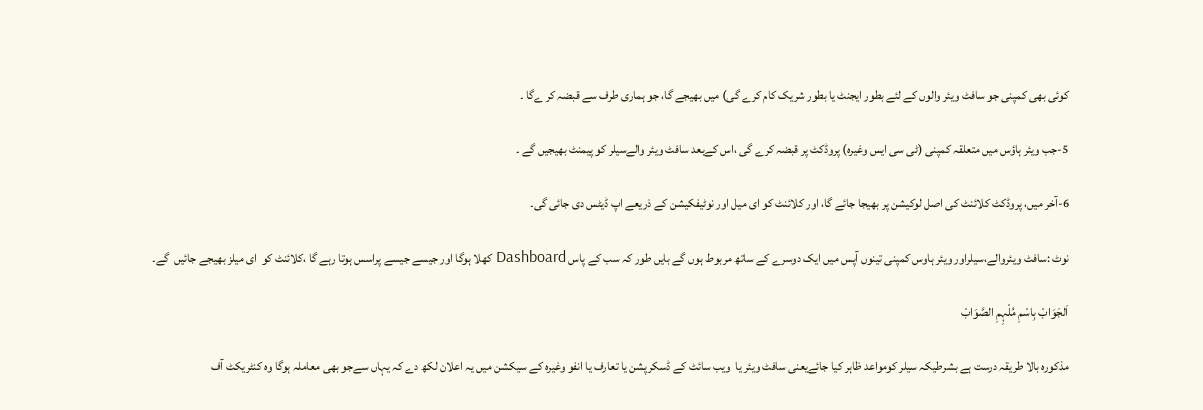کوئی بھی کمپنی جو سافٹ ویئر والوں کے لئے بطور ایجنٹ یا بطور شریک کام کرے گی) میں بھیجے گا، جو ہماری طرف سے قبضہ کر ےگا ۔

5-جب ویئر ہاؤس میں متعلقہ کمپنی (ٹی سی ایس وغیرہ) پروڈکٹ پر قبضہ کرے گی ،اس کےبعد سافٹ ویئر والےسیلر کو پیمنٹ بھیجیں گے ۔

6-آخر میں، پروڈکٹ کلائنٹ کی اصل لوکیشن پر بھیجا جائے گا، اور کلائنٹ کو ای میل اور نوٹیفکیشن کے ذریعے اپ ڈیٹس دی جائی گی۔

نوٹ :سافٹ ویئروالے،سیلراور ویئر ہاوس کمپنی تینوں آپس میں ایک دوسرے کے ساتھ مربوط ہوں گے بایں طور کہ سب کے پاس Dashboard کھلا ہوگا اور جیسے جیسے پراسس ہوتا رہے گا ،کلائنٹ کو  ای میلز بھیجے جائیں  گے۔

اَلجَوَابْ بِاسْمِ مُلْہِمِ الصَّوَابْ

مذكوره بالا طریقہ درست ہے بشرطیکہ سیلر کومواعد ظاہر کیا جائےیعنی سافٹ ویئر یا  ویب سائٹ کے ڈسکرپشن یا تعارف یا انفو وغیرہ کے سیکشن میں یہ اعلان لکھ دے کہ یہاں سےجو بھی معاملہ ہوگا وہ کنٹریکٹ آف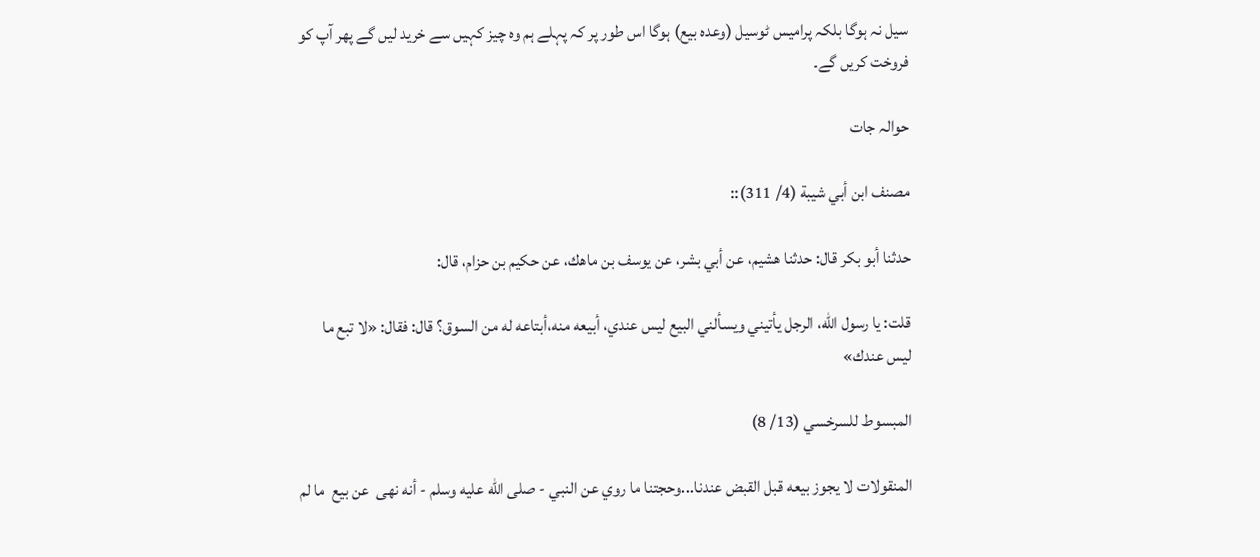سیل نہ ہوگا بلکہ پرامیس ٹوسیل (وعدہ بیع) ہوگا اس طور پر کہ پہلے ہم وہ چیز کہیں سے خرید لیں گے پھر آپ کو فروخت کریں گے۔

حوالہ جات

مصنف ابن أبي شيبة (4/ 311)::

حدثنا أبو بكر قال: حدثنا هشيم، عن أبي بشر، عن يوسف بن ماهك، عن حكيم بن حزام، قال:

قلت: يا رسول الله، الرجل يأتيني ويسألني البيع ليس عندي، أبيعه منه،أبتاعه له من السوق؟ قال: فقال: «لا تبع ما ليس عندك»

المبسوط للسرخسي (13/ 8)

المنقولات لا يجوز بيعه قبل القبض عندنا...وحجتنا ما روي عن النبي - صلى الله عليه وسلم - أنه نهى  عن بيع  ما لم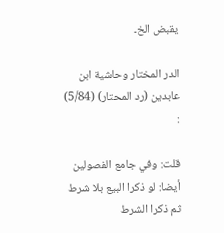يقبض الخ۔

الدر المختار وحاشية ابن عابدين (رد المحتار) (5/84) :

قلت: وفي جامع الفصولين أيضا: لو ذكرا البيع بلا شرط ثم ذكرا الشرط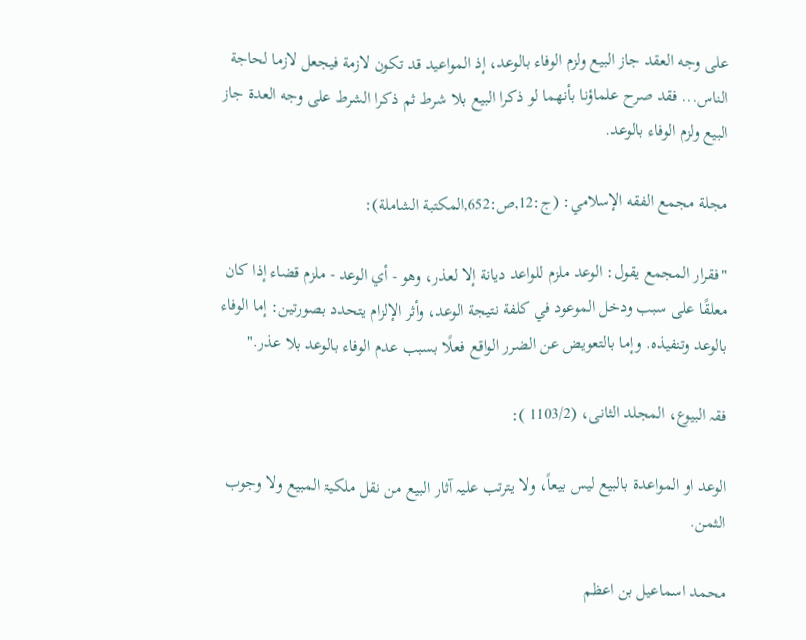على وجه العقد جاز البيع ولزم الوفاء بالوعد، إذ المواعيد قد تكون لازمة فيجعل لازما لحاجة الناس... فقد صرح علماؤنا بأنهما لو ذكرا البيع بلا شرط ثم ذكرا الشرط على وجه العدة جاز البيع ولزم الوفاء بالوعد.

مجلة مجمع الفقه الإسلامي: (ج:12,ص:652,المكتبة الشاملة):

"فقرار المجمع يقول: الوعد ملزم للواعد ديانة إلا لعذر، وهو - أي الوعد - ملزم قضاء إذا كان معلقًا على سبب ودخل الموعود في كلفة نتيجة الوعد، وأثر الإلزام يتحدد بصورتين: إما الوفاء بالوعد وتنفيذه. وإما بالتعويض عن الضرر الواقع فعلًا بسبب عدم الوفاء بالوعد بلا عذر."

فقہ البیوع، المجلد الثانی، (1103/2 ):

الوعد او المواعدۃ بالبیع لیس بیعاً، ولا یترتب علیہ آثار البیع من نقل ملکیۃ المبیع ولا وجوب الثمن.

محمد اسماعیل بن اعظم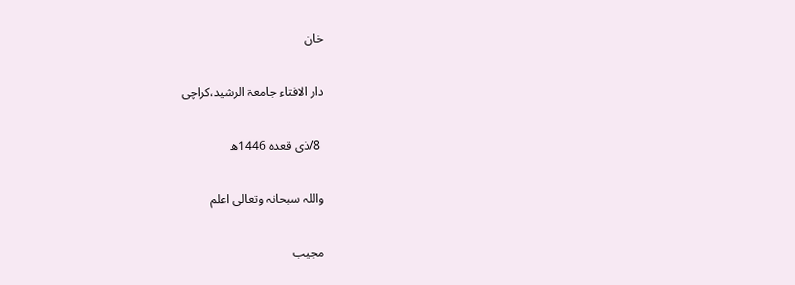خان

دار الافتاء جامعۃ الرشید،کراچی

 8/ذی قعدہ 1446ھ

واللہ سبحانہ وتعالی اعلم

مجیب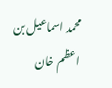محمد اسماعیل بن اعظم خان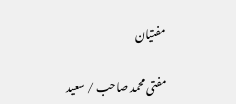مفتیان

مفتی محمد صاحب / سعید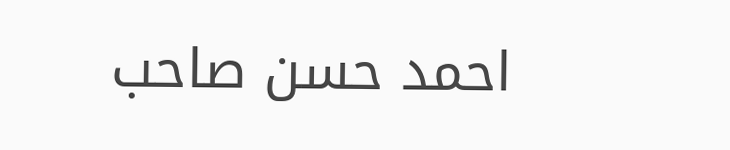احمد حسن صاحب